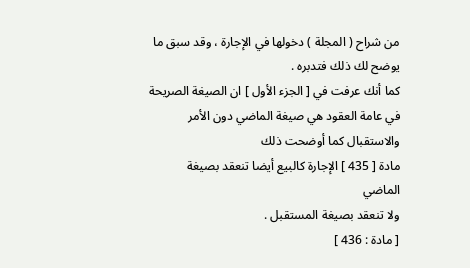من شراح ( المجلة ) دخولها في الإجارة ، وقد سبق ما يوضح لك ذلك فتدبره .
كما أنك عرفت في [ الجزء الأول ] ان الصيغة الصريحة في عامة العقود هي صيغة الماضي دون الأمر والاستقبال كما أوضحت ذلك
مادة [ 435 ] الإجارة كالبيع أيضا تنعقد بصيغة الماضي
ولا تنعقد بصيغة المستقبل .
[ مادة : 436 ]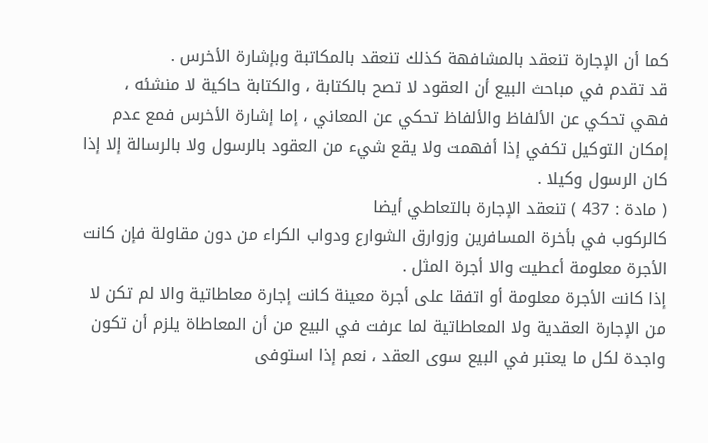كما أن الإجارة تنعقد بالمشافهة كذلك تنعقد بالمكاتبة وبإشارة الأخرس .
قد تقدم في مباحث البيع أن العقود لا تصح بالكتابة ، والكتابة حاكية لا منشئه ، فهي تحكي عن الألفاظ والألفاظ تحكي عن المعاني ، إما إشارة الأخرس فمع عدم إمكان التوكيل تكفي إذا أفهمت ولا يقع شيء من العقود بالرسول ولا بالرسالة إلا إذا كان الرسول وكيلا .
( مادة : 437 ) تنعقد الإجارة بالتعاطي أيضا
كالركوب في بأخرة المسافرين وزوارق الشوارع ودواب الكراء من دون مقاولة فإن كانت الأجرة معلومة أعطيت والا أجرة المثل .
إذا كانت الأجرة معلومة أو اتفقا على أجرة معينة كانت إجارة معاطاتية والا لم تكن لا من الإجارة العقدية ولا المعاطاتية لما عرفت في البيع من أن المعاطاة يلزم أن تكون واجدة لكل ما يعتبر في البيع سوى العقد ، نعم إذا استوفى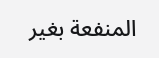المنفعة بغير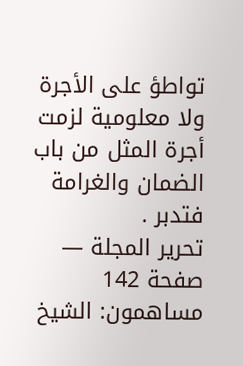تواطؤ على الأجرة ولا معلومية لزمت أجرة المثل من باب الضمان والغرامة فتدبر .
تحرير المجلة — صفحة 142
مساهمون: الشيخ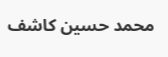محمد حسين كاشف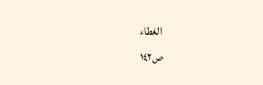الغطاء
ص١٤٢